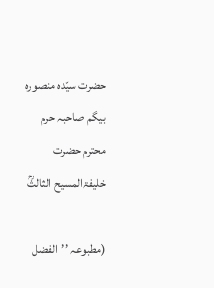حضرت سیّدہ منصورہ بیگم صاحبہ حرم محترم حضرت خلیفۃالمسیح الثالثؒ

(مطبوعہ ’’الفضل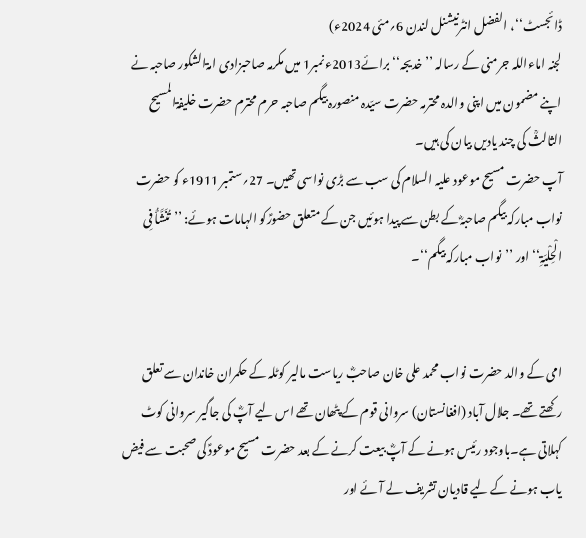ڈائجسٹ‘‘، الفضل انٹرنیشنل لندن 6؍مئی 2024ء)
لجنہ اماءاللہ جرمنی کے رسالہ ’’خدیجہ‘‘برائے2013ء نمبر1 میں مکرمہ صاحبزادی امۃالشکور صاحبہ نے اپنے مضمون میں اپنی والدہ محترمہ حضرت سیّدہ منصورہ بیگم صاحبہ حرم محترم حضرت خلیفۃالمسیح الثالثؒ کی چند یادیں بیان کی ہیں۔
آپ حضرت مسیح موعود علیہ السلام کی سب سے بڑی نواسی تھیں۔ 27؍ستمبر 1911ء کو حضرت نواب مبارکہ بیگم صاحبہؓ کے بطن سے پیدا ہوئیں جن کے متعلق حضورؑکو الہامات ہوئے: ’’تُنَشَّأُ فِی الْحِلْیَۃِ‘‘ اور ’’نواب مبارکہ بیگم‘‘۔


امی کے والد حضرت نواب محمد علی خان صاحبؓ ریاست مالیر کوٹلہ کے حکمران خاندان سے تعلق رکھتے تھے۔ جلال آباد (افغانستان) سروانی قوم کے پٹھان تھے اس لیے آپؓ کی جاگیر سروانی کوٹ کہلاتی ہے۔باوجود رئیس ہونے کے آپؓ بیعت کرنے کے بعد حضرت مسیح موعودؑ کی صحبت سے فیض یاب ہونے کے لیے قادیان تشریف لے آئے اور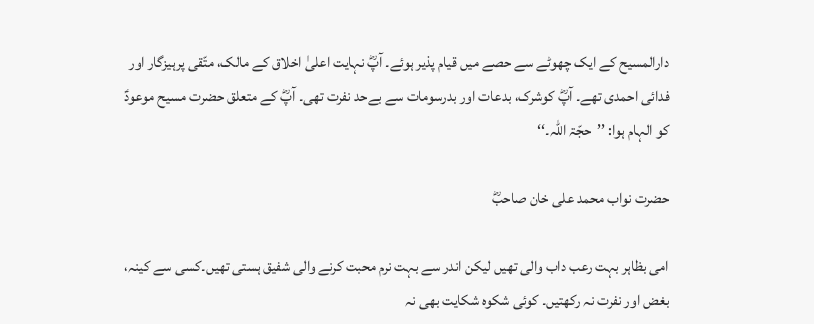دارالمسیح کے ایک چھوٹے سے حصے میں قیام پذیر ہوئے۔ آپؓ نہایت اعلیٰ اخلاق کے مالک، متّقی پرہیزگار اور فدائی احمدی تھے۔ آپؓ کوشرک، بدعات اور بدرسومات سے بےحد نفرت تھی۔ آپؓ کے متعلق حضرت مسیح موعودؑ کو الہام ہوا: ’’حجّۃ اللّٰہ۔‘‘

حضرت نواب محمد علی خان صاحبؓ

امی بظاہر بہت رعب داب والی تھیں لیکن اندر سے بہت نرم محبت کرنے والی شفیق ہستی تھیں۔کسی سے کینہ، بغض اور نفرت نہ رکھتیں۔ کوئی شکوہ شکایت بھی نہ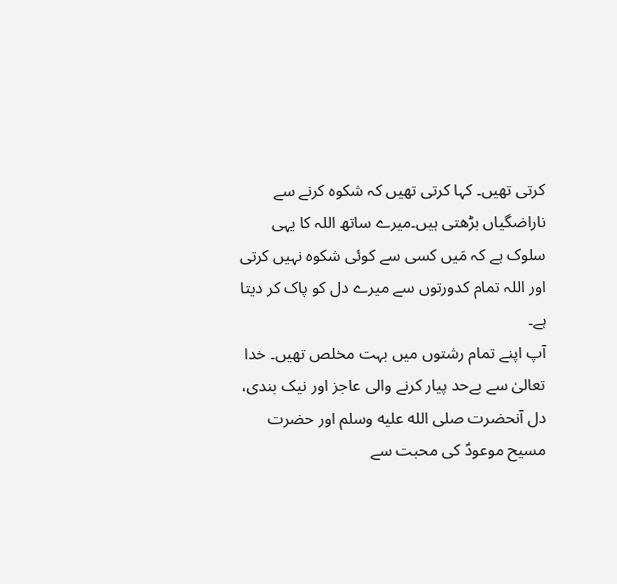کرتی تھیں۔ کہا کرتی تھیں کہ شکوہ کرنے سے ناراضگیاں بڑھتی ہیں۔میرے ساتھ اللہ کا یہی سلوک ہے کہ مَیں کسی سے کوئی شکوہ نہیں کرتی اور اللہ تمام کدورتوں سے میرے دل کو پاک کر دیتا ہے۔
آپ اپنے تمام رشتوں میں بہت مخلص تھیں۔ خدا تعالیٰ سے بےحد پیار کرنے والی عاجز اور نیک بندی، دل آنحضرت صلى الله عليه وسلم اور حضرت مسیح موعودؑ کی محبت سے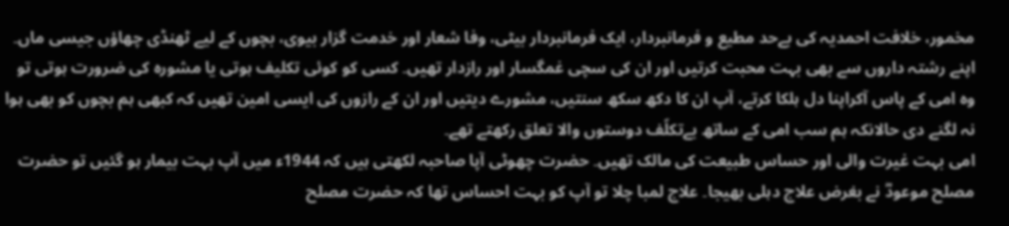مخمور، خلافت احمدیہ کی بےحد مطیع و فرمانبردار، ایک فرمانبردار بیٹی، وفا شعار اور خدمت گزار بیوی، بچوں کے لیے ٹھنڈی چھاؤں جیسی ماں۔ اپنے رشتہ داروں سے بھی بہت محبت کرتیں اور ان کی سچی غمگسار اور رازدار تھیں۔ کسی کو کوئی تکلیف ہوتی یا مشورہ کی ضرورت ہوتی تو وہ امی کے پاس آکراپنا دل ہلکا کرتے، آپ ان کا دکھ سکھ سنتیں، مشورے دیتیں اور ان کے رازوں کی ایسی امین تھیں کہ کبھی ہم بچوں کو بھی ہوا نہ لگنے دی حالانکہ ہم سب امی کے ساتھ بےتکلّف دوستوں والا تعلق رکھتے تھے۔
امی بہت غیرت والی اور حساس طبیعت کی مالک تھیں۔ حضرت چھوٹی آپا صاحبہ لکھتی ہیں کہ 1944ء میں آپ بہت بیمار ہو گئیں تو حضرت مصلح موعودؓ نے بغرض علاج دہلی بھیجا۔ علاج لمبا چلا تو آپ کو بہت احساس تھا کہ حضرت مصلح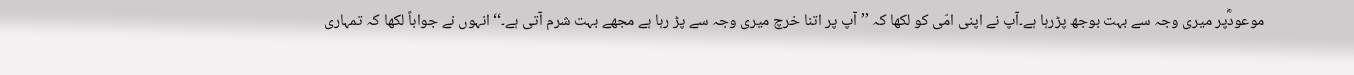موعودؓپر میری وجہ سے بہت بوجھ پڑرہا ہے۔آپ نے اپنی امّی کو لکھا کہ ’’آپ پر اتنا خرچ میری وجہ سے پڑ رہا ہے مجھے بہت شرم آتی ہے۔‘‘ انہوں نے جواباً لکھا کہ تمہاری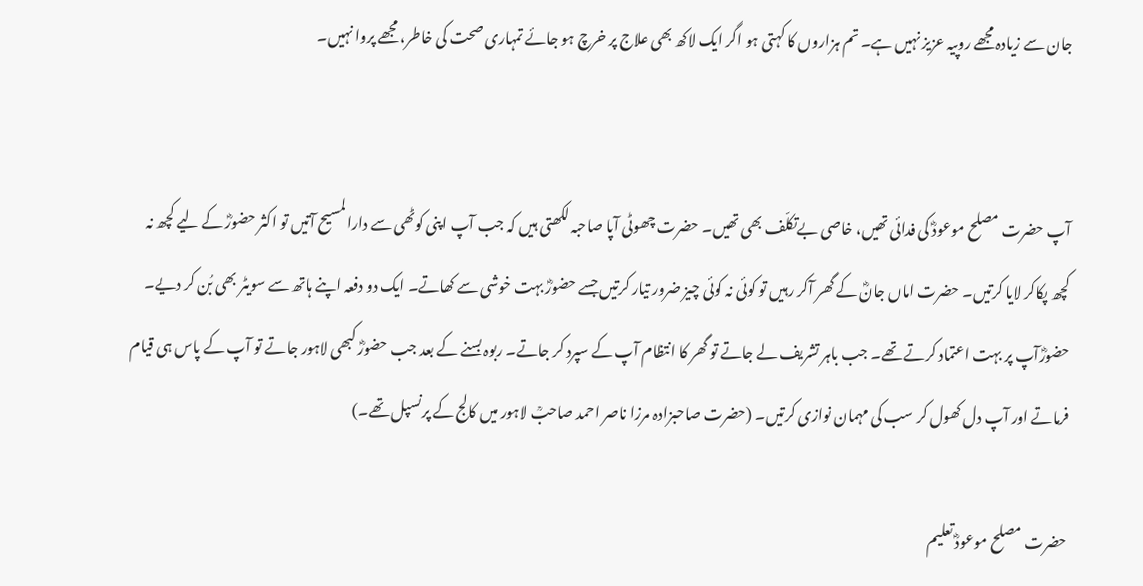جان سے زیادہ مجھے روپیہ عزیز نہیں ہے۔ تم ہزاروں کا کہتی ہو اگر ایک لاکھ بھی علاج پر خرچ ہو جائے تمہاری صحت کی خاطر، مجھے پروا نہیں۔


آپ حضرت مصلح موعودؓ کی فدائی تھیں، خاصی بےتکلّف بھی تھیں۔ حضرت چھوٹی آپا صاحبہ لکھتی ہیں کہ جب آپ اپنی کوٹھی سے دارالمسیح آتیں تو اکثر حضورؓ کے لیے کچھ نہ کچھ پکاکر لایا کرتیں۔ حضرت اماں جانؓ کے گھر آکر رہیں تو کوئی نہ کوئی چیز ضرور تیار کرتیں جسے حضورؓ بہت خوشی سے کھاتے۔ ایک دو دفعہ اپنے ہاتھ سے سویٹر بھی بُن کر دیے۔ حضورؓآپ پر بہت اعتماد کرتے تھے۔ جب باہر تشریف لے جاتے تو گھر کا انتظام آپ کے سپرد کر جاتے۔ ربوہ بسنے کے بعد جب حضورؓ کبھی لاہور جاتے تو آپ کے پاس ہی قیام فرماتے اور آپ دل کھول کر سب کی مہمان نوازی کرتیں۔ (حضرت صاحبزادہ مرزا ناصر احمد صاحبؒ لاہور میں کالج کے پرنسپل تھے۔)

حضرت مصلح موعودؓ تعلیم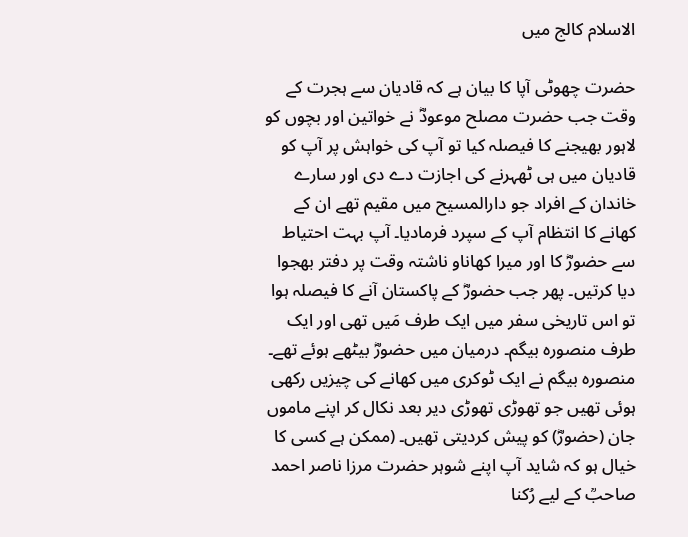الاسلام کالج میں

حضرت چھوٹی آپا کا بیان ہے کہ قادیان سے ہجرت کے وقت جب حضرت مصلح موعودؓ نے خواتین اور بچوں کو لاہور بھیجنے کا فیصلہ کیا تو آپ کی خواہش پر آپ کو قادیان میں ہی ٹھہرنے کی اجازت دے دی اور سارے خاندان کے افراد جو دارالمسیح میں مقیم تھے ان کے کھانے کا انتظام آپ کے سپرد فرمادیا۔ آپ بہت احتیاط سے حضورؓ کا اور میرا کھاناو ناشتہ وقت پر دفتر بھجوا دیا کرتیں۔ پھر جب حضورؓ کے پاکستان آنے کا فیصلہ ہوا تو اس تاریخی سفر میں ایک طرف مَیں تھی اور ایک طرف منصورہ بیگم۔ درمیان میں حضورؓ بیٹھے ہوئے تھے۔ منصورہ بیگم نے ایک ٹوکری میں کھانے کی چیزیں رکھی ہوئی تھیں جو تھوڑی تھوڑی دیر بعد نکال کر اپنے ماموں جان (حضورؓ) کو پیش کردیتی تھیں۔ (ممکن ہے کسی کا خیال ہو کہ شاید آپ اپنے شوہر حضرت مرزا ناصر احمد صاحبؒ کے لیے رُکنا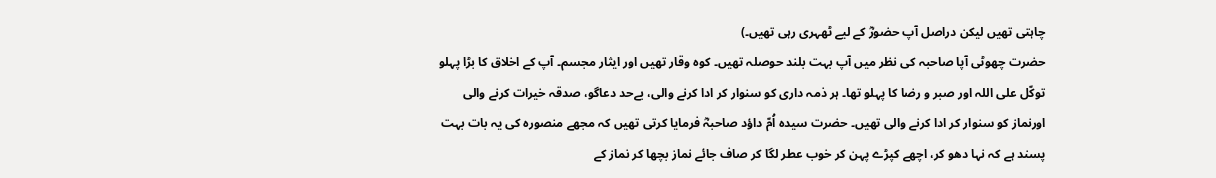چاہتی تھیں لیکن دراصل آپ حضورؓ کے لیے ٹھہری رہی تھیں۔)
حضرت چھوٹی آپا صاحبہ کی نظر میں آپ بہت بلند حوصلہ تھیں۔ کوہ وقار تھیں اور ایثار مجسم۔ آپ کے اخلاق کا بڑا پہلو توکّل علی اللہ اور صبر و رضا کا پہلو تھا۔ ہر ذمہ داری کو سنوار کر ادا کرنے والی، بےحد دعاگو، صدقہ خیرات کرنے والی اورنماز کو سنوار کر ادا کرنے والی تھیں۔ حضرت سیدہ اُمّ داؤد صاحبہؓ فرمایا کرتی تھیں کہ مجھے منصورہ کی یہ بات بہت پسند ہے کہ نہا دھو کر، اچھے کپڑے پہن کر خوب عطر لگا کر صاف جائے نماز بچھا کر نماز کے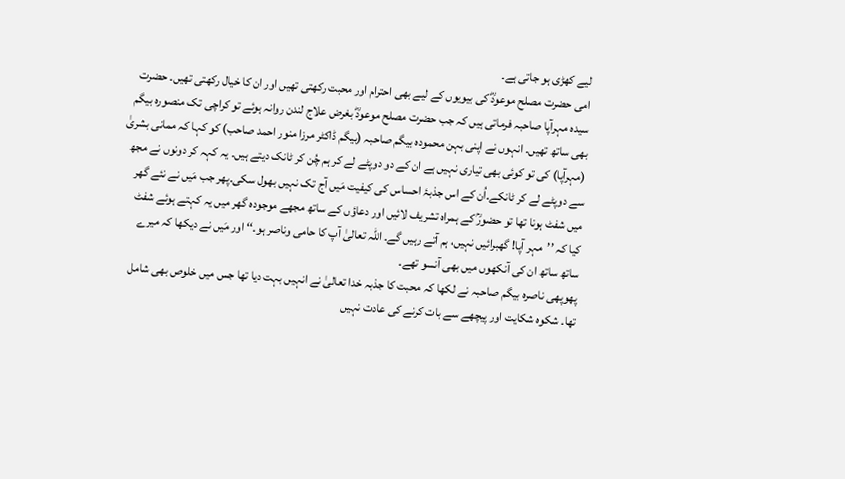لیے کھڑی ہو جاتی ہے۔
امی حضرت مصلح موعودؓ کی بیویوں کے لیے بھی احترام اور محبت رکھتی تھیں اور ان کا خیال رکھتی تھیں۔ حضرت سیدہ مہرآپا صاحبہ فرماتی ہیں کہ جب حضرت مصلح موعودؓ بغرض علاج لندن روانہ ہوئے تو کراچی تک منصورہ بیگم بھی ساتھ تھیں۔ انہوں نے اپنی بہن محمودہ بیگم صاحبہ (بیگم ڈاکٹر مرزا منور احمد صاحب) کو کہا کہ ممانی بشریٰ (مہرآپا) کی تو کوئی بھی تیاری نہیں ہے ان کے دو دوپٹے لے کر ہم چُن کر ٹانک دیتے ہیں۔ یہ کہہ کر دونوں نے مجھ سے دوپٹے لے کر ٹانکے۔اُن کے اس جذبۂ احساس کی کیفیت مَیں آج تک نہیں بھول سکی۔پھر جب مَیں نے نئے گھر میں شفٹ ہونا تھا تو حضورؒ کے ہمراہ تشریف لائیں اور دعاؤں کے ساتھ مجھے موجودہ گھر میں یہ کہتے ہوئے شفٹ کیا کہ ’’مہر آپا! گھبرائیں نہیں، ہم آتے رہیں گے۔ اللہ تعالیٰ آپ کا حامی وناصر ہو۔‘‘ اور مَیں نے دیکھا کہ میرے ساتھ ساتھ ان کی آنکھوں میں بھی آنسو تھے۔
پھوپھی ناصرہ بیگم صاحبہ نے لکھا کہ محبت کا جذبہ خدا تعالیٰ نے انہیں بہت دیا تھا جس میں خلوص بھی شامل تھا۔ شکوہ شکایت اور پیچھے سے بات کرنے کی عادت نہیں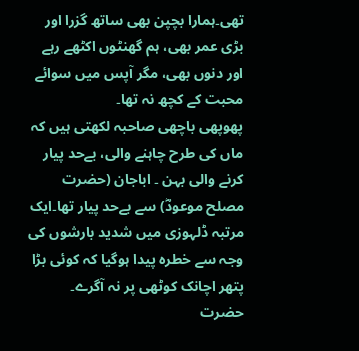تھی۔ہمارا بچپن بھی ساتھ گزرا اور بڑی عمر بھی، ہم گھنٹوں اکٹھے رہے اور دنوں بھی، مگر آپس میں سوائے محبت کے کچھ نہ تھا۔
پھوپھی باچھی صاحبہ لکھتی ہیں کہ ماں کی طرح چاہنے والی، بےحد پیار کرنے والی بہن ۔ اباجان (حضرت مصلح موعودؓ) سے بےحد پیار تھا۔ایک مرتبہ ڈلہوزی میں شدید بارشوں کی وجہ سے خطرہ پیدا ہوگیا کہ کوئی بڑا پتھر اچانک کوٹھی پر نہ آگرے۔ حضرت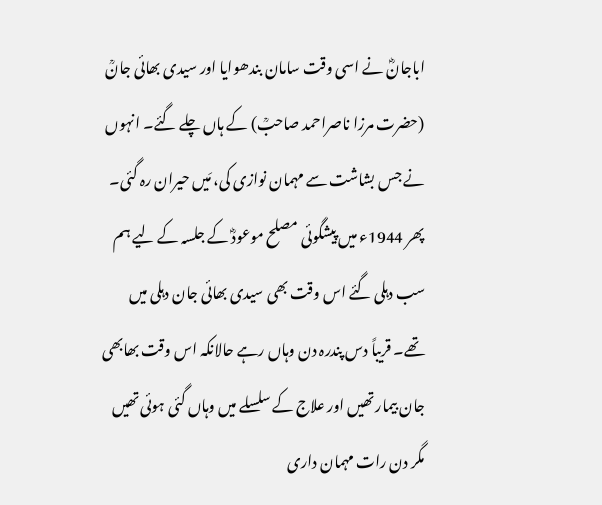اباجانؓ نے اسی وقت سامان بندھوایا اور سیدی بھائی جانؒ (حضرت مرزا ناصراحمد صاحبؒ) کے ہاں چلے گئے۔ انہوں نے جس بشاشت سے مہمان نوازی کی، مَیں حیران رہ گئی۔ پھر 1944ء میں پیشگوئی مصلح موعودؓ کے جلسہ کے لیے ہم سب دہلی گئے اس وقت بھی سیدی بھائی جان دہلی میں تھے۔ قریباً دس پندرہ دن وہاں رہے حالانکہ اس وقت بھابھی جان بیمار تھیں اور علاج کے سلسلے میں وہاں گئی ہوئی تھیں مگر دن رات مہمان داری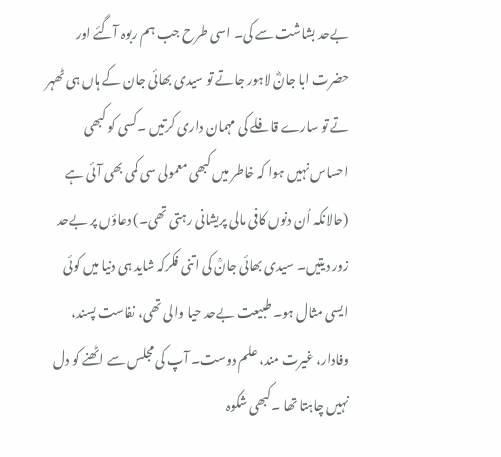بےحد بشاشت سے کی۔ اسی طرح جب ہم ربوہ آگئے اور حضرت ابا جانؓ لاہور جاتے تو سیدی بھائی جان کے ہاں ہی ٹھہر تے تو سارے قافلے کی مہمان داری کرتیں ۔کسی کو کبھی احساس نہیں ہوا کہ خاطر میں کبھی معمولی سی کمی بھی آئی ہے (حالانکہ اُن دنوں کافی مالی پریشانی رہتی تھی۔) دعاؤں پر بےحد زور دیتیں۔ سیدی بھائی جانؒ کی اتنی فکرکہ شاید ہی دنیا میں کوئی ایسی مثال ہو۔ طبیعت بےحد حیا والی تھی، نفاست پسند، وفادار، غیرت مند، علم دوست۔ آپ کی مجلس سے اٹھنے کو دل نہیں چاہتا تھا ۔کبھی شکوہ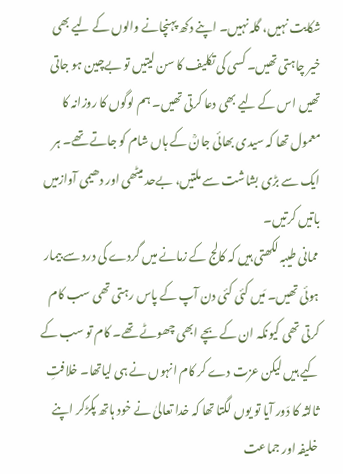شکایت نہیں، گلہ نہیں۔ اپنے دکھ پہنچانے والوں کے لیے بھی خیر چاہتی تھیں۔ کسی کی تکلیف کا سن لیتیں تو بےچین ہو جاتی تھیں اس کے لیے بھی دعا کرتی تھیں۔ ہم لوگوں کا روزانہ کا معمول تھا کہ سیدی بھائی جانؒ کے ہاں شام کو جاتے تھے۔ ہر ایک سے بڑی بشاشت سے ملتیں، بےحد میٹھی اور دھیمی آوازمیں باتیں کرتیں۔
ممانی طیبہ لکھتی ہیں کہ کالج کے زمانے میں گردے کی درد سے بیمار ہوئی تھیں۔ مَیں کئی کئی دن آپ کے پاس رہتی تھی سب کام کرتی تھی کیونکہ ان کے بچے ابھی چھوٹے تھے۔ کام تو سب کے کیے ہیں لیکن عزت دے کر کام انہوں نے ہی لیاتھا۔ خلافتِ ثالثہ کا دَور آیا تو یوں لگتا تھا کہ خدا تعالیٰ نے خود ہاتھ پکڑکر اپنے خلیفہ اور جماعت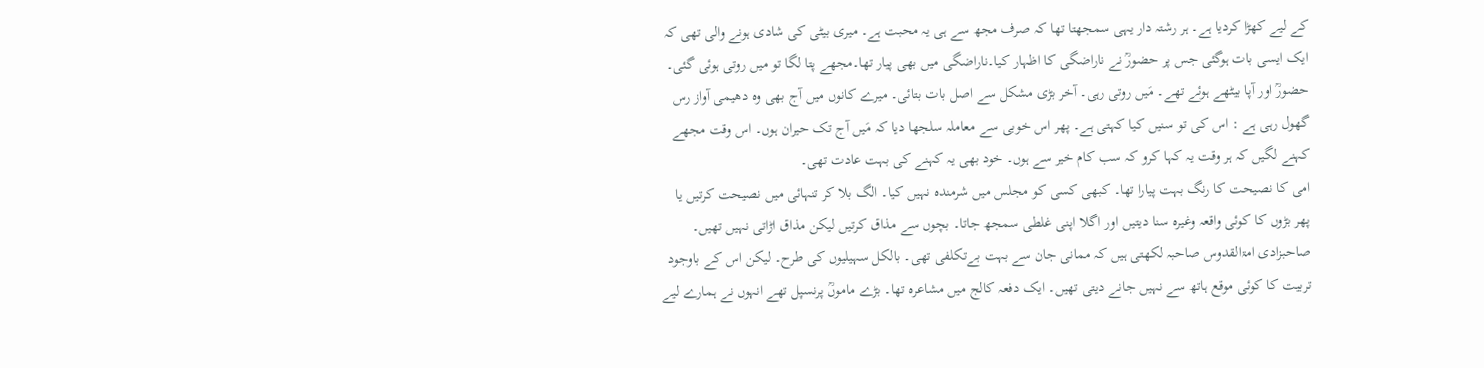کے لیے کھڑا کردیا ہے۔ ہر رشتہ دار یہی سمجھتا تھا کہ صرف مجھ سے ہی یہ محبت ہے۔ میری بیٹی کی شادی ہونے والی تھی کہ ایک ایسی بات ہوگئی جس پر حضورؒ نے ناراضگی کا اظہار کیا۔ناراضگی میں بھی پیار تھا۔مجھے پتا لگا تو میں روتی ہوئی گئی۔ حضورؒ اور آپا بیٹھے ہوئے تھے۔ مَیں روتی رہی۔ آخر بڑی مشکل سے اصل بات بتائی۔ میرے کانوں میں آج بھی وہ دھیمی آواز رس گھول رہی ہے : اس کی تو سنیں کیا کہتی ہے۔ پھر اس خوبی سے معاملہ سلجھا دیا کہ مَیں آج تک حیران ہوں۔ اس وقت مجھے کہنے لگیں کہ ہر وقت یہ کہا کرو کہ سب کام خیر سے ہوں۔ خود بھی یہ کہنے کی بہت عادت تھی۔
امی کا نصیحت کا رنگ بہت پیارا تھا۔ کبھی کسی کو مجلس میں شرمندہ نہیں کیا۔ الگ بلا کر تنہائی میں نصیحت کرتیں یا پھر بڑوں کا کوئی واقعہ وغیرہ سنا دیتیں اور اگلا اپنی غلطی سمجھ جاتا۔ بچوں سے مذاق کرتیں لیکن مذاق اڑاتی نہیں تھیں۔
صاحبزادی امۃالقدوس صاحبہ لکھتی ہیں کہ ممانی جان سے بہت بےتکلفی تھی۔ بالکل سہیلیوں کی طرح۔ لیکن اس کے باوجود تربیت کا کوئی موقع ہاتھ سے نہیں جانے دیتی تھیں۔ ایک دفعہ کالج میں مشاعرہ تھا۔ بڑے ماموںؒ پرنسپل تھے انہوں نے ہمارے لیے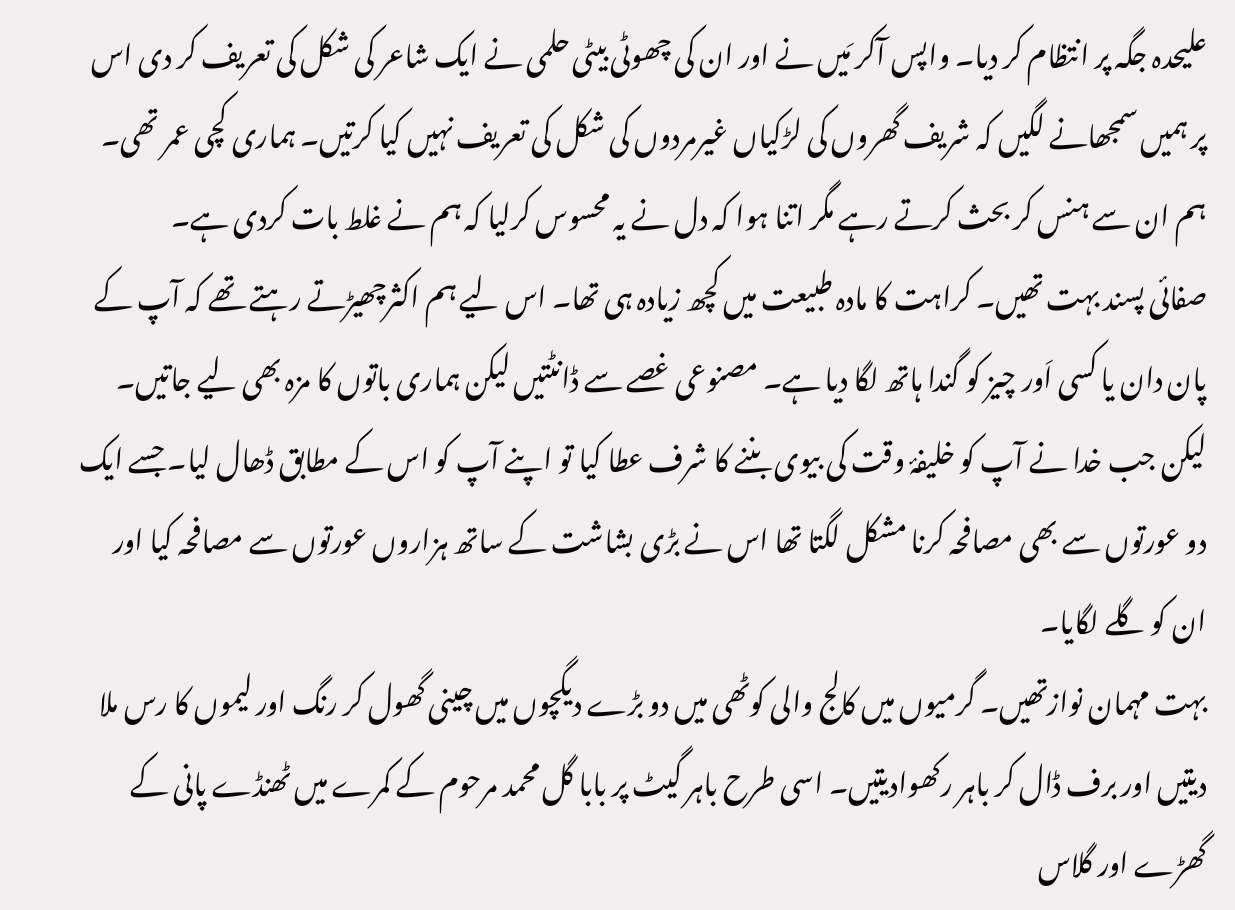علیحدہ جگہ پر انتظام کر دیا۔ واپس آکر مَیں نے اور ان کی چھوٹی بیٹی حلمی نے ایک شاعر کی شکل کی تعریف کر دی اس پر ہمیں سمجھانے لگیں کہ شریف گھروں کی لڑکیاں غیرمردوں کی شکل کی تعریف نہیں کیا کرتیں۔ ہماری کچی عمر تھی۔ ہم ان سے ہنس کر بحث کرتے رہے مگر اتنا ہوا کہ دل نے یہ محسوس کرلیا کہ ہم نے غلط بات کردی ہے۔
صفائی پسند بہت تھیں۔ کراہت کا مادہ طبیعت میں کچھ زیادہ ہی تھا۔ اس لیے ہم اکثرچھیڑتے رہتے تھے کہ آپ کے پان دان یا کسی اَور چیز کو گندا ہاتھ لگا دیا ہے۔ مصنوعی غصے سے ڈانٹتیں لیکن ہماری باتوں کا مزہ بھی لیے جاتیں۔ لیکن جب خدا نے آپ کو خلیفۂ وقت کی بیوی بننے کا شرف عطا کیا تو اپنے آپ کو اس کے مطابق ڈھال لیا۔ جسے ایک دو عورتوں سے بھی مصافحہ کرنا مشکل لگتا تھا اس نے بڑی بشاشت کے ساتھ ہزاروں عورتوں سے مصافحہ کیا اور ان کو گلے لگایا۔
بہت مہمان نوازتھیں۔ گرمیوں میں کالج والی کوٹھی میں دو بڑے دیگچوں میں چینی گھول کر رنگ اور لیموں کا رس ملا دیتیں اور برف ڈال کر باہر رکھوادیتیں۔ اسی طرح باہر گیٹ پر بابا گل محمد مرحوم کے کمرے میں ٹھنڈے پانی کے گھڑے اور گلاس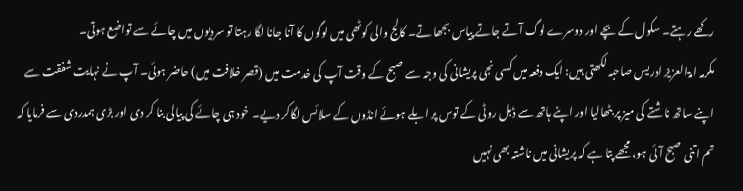رکھے رہتے۔ سکول کے بچے اور دوسرے لوگ آتے جاتے پیاس بجھا تے۔ کالج والی کوٹھی میں لوگوں کا آنا جانا لگا رہتا تو سردیوں میں چائے سے تواضع ہوتی۔
مکرمہ امۃالعزیز ادریس صاحبہ لکھتی ہیں: ایک دفعہ میں کسی نجی پریشانی کی وجہ سے صبح کے وقت آپ کی خدمت میں (قصر خلافت میں) حاضر ہوئی۔ آپ نے نہایت شفقت سے اپنے ساتھ ناشتے کی میز پر بٹھالیا اور اپنے ہاتھ سے ڈبل روٹی کے توس پر ابلے ہوئے انڈوں کے سلائس لگاکر دیے۔ خود ہی چائے کی پیالی بنا کر دی اور بڑی ہمدردی سے فرمایا کہ تم اتنی صبح آئی ہو، مجھے پتا ہے کہ پریشانی میں ناشتہ بھی نہیں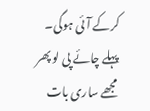کرکے آئی ہوگی۔ پہلے چائے پی لو پھر مجھے ساری بات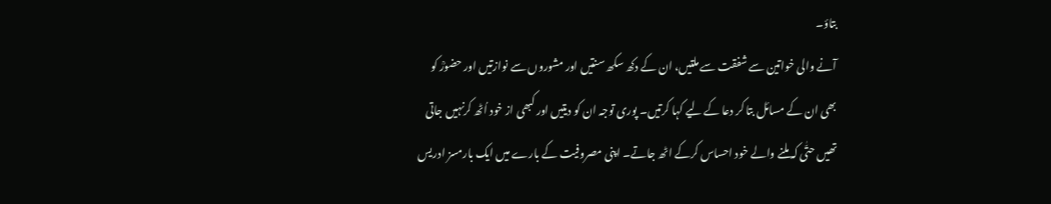بتاؤ۔
آنے والی خواتین سے شفقت سے ملتیں، ان کے دکھ سکھ سنتیں اور مشوروں سے نوازتیں اور حضورؒ کو بھی ان کے مسائل بتا کر دعا کے لیے کہا کرتیں۔ پوری توجہ ان کو دیتیں اور کبھی از خود اُٹھ کرنہیں جاتی تھیں حتّٰی کہ ملنے والے خود احساس کرکے اٹھ جاتے۔ اپنی مصروفیت کے بارے میں ایک بارمسز ادریس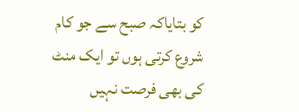کو بتایاکہ صبح سے جو کام شروع کرتی ہوں تو ایک منٹ کی بھی فرصت نہیں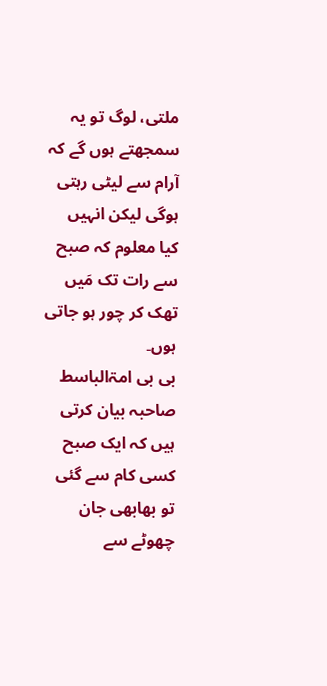ملتی، لوگ تو یہ سمجھتے ہوں گے کہ آرام سے لیٹی رہتی ہوگی لیکن انہیں کیا معلوم کہ صبح سے رات تک مَیں تھک کر چور ہو جاتی ہوں۔
بی بی امۃالباسط صاحبہ بیان کرتی ہیں کہ ایک صبح کسی کام سے گئی تو بھابھی جان چھوٹے سے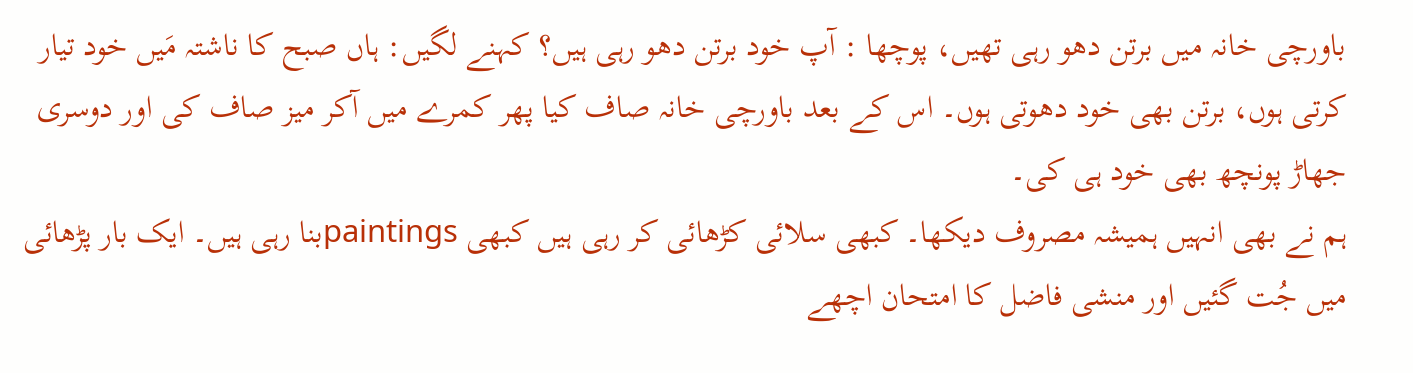باورچی خانہ میں برتن دھو رہی تھیں، پوچھا : آپ خود برتن دھو رہی ہیں؟ کہنے لگیں: ہاں صبح کا ناشتہ مَیں خود تیار کرتی ہوں، برتن بھی خود دھوتی ہوں۔ اس کے بعد باورچی خانہ صاف کیا پھر کمرے میں آکر میز صاف کی اور دوسری جھاڑ پونچھ بھی خود ہی کی۔
ہم نے بھی انہیں ہمیشہ مصروف دیکھا۔ کبھی سلائی کڑھائی کر رہی ہیں کبھی paintingsبنا رہی ہیں۔ ایک بار پڑھائی میں جُت گئیں اور منشی فاضل کا امتحان اچھے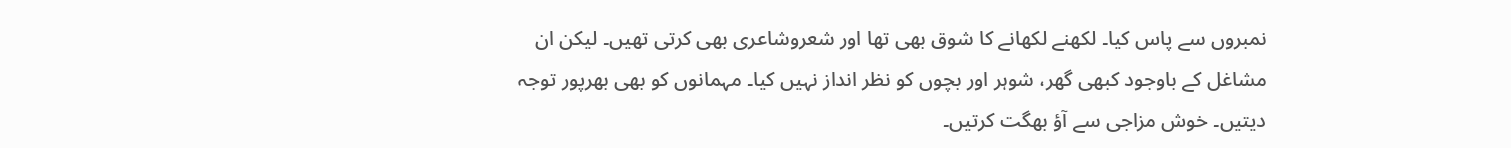نمبروں سے پاس کیا۔ لکھنے لکھانے کا شوق بھی تھا اور شعروشاعری بھی کرتی تھیں۔ لیکن ان مشاغل کے باوجود کبھی گھر، شوہر اور بچوں کو نظر انداز نہیں کیا۔ مہمانوں کو بھی بھرپور توجہ دیتیں۔ خوش مزاجی سے آؤ بھگت کرتیں۔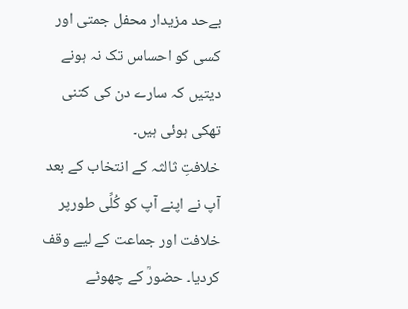بےحد مزیدار محفل جمتی اور کسی کو احساس تک نہ ہونے دیتیں کہ سارے دن کی کتنی تھکی ہوئی ہیں۔
خلافتِ ثالثہ کے انتخاب کے بعد آپ نے اپنے آپ کو کُلِّی طورپر خلافت اور جماعت کے لیے وقف کردیا۔ حضورؒ کے چھوٹے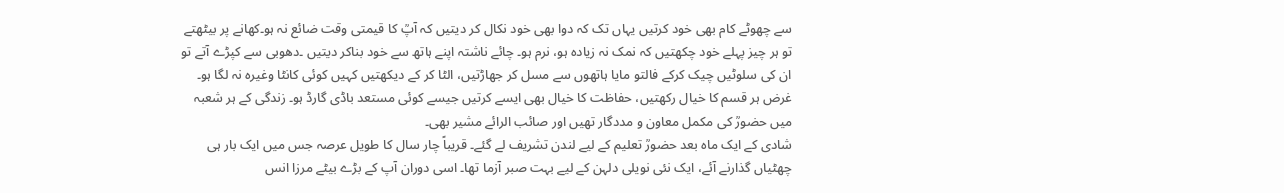سے چھوٹے کام بھی خود کرتیں یہاں تک کہ دوا بھی خود نکال کر دیتیں کہ آپؒ کا قیمتی وقت ضائع نہ ہو۔کھانے پر بیٹھتے تو ہر چیز پہلے خود چکھتیں کہ نمک نہ زیادہ ہو، نرم ہو۔ چائے ناشتہ اپنے ہاتھ سے خود بناکر دیتیں ۔دھوبی سے کپڑے آتے تو ان کی سلوٹیں چیک کرکے فالتو مایا ہاتھوں سے مسل کر جھاڑتیں، الٹا کر کے دیکھتیں کہیں کوئی کانٹا وغیرہ نہ لگا ہو۔ غرض ہر قسم کا خیال رکھتیں، حفاظت کا خیال بھی ایسے کرتیں جیسے کوئی مستعد باڈی گارڈ ہو۔ زندگی کے ہر شعبہ میں حضورؒ کی مکمل معاون و مددگار تھیں اور صائب الرائے مشیر بھی۔
شادی کے ایک ماہ بعد حضورؒ تعلیم کے لیے لندن تشریف لے گئے۔ قریباً چار سال کا طویل عرصہ جس میں ایک بار ہی چھٹیاں گذارنے آئے، ایک نئی نویلی دلہن کے لیے بہت صبر آزما تھا۔ اسی دوران آپ کے بڑے بیٹے مرزا انس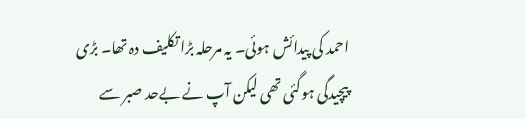احمد کی پیدائش ہوئی۔ یہ مرحلہ بڑا تکلیف دہ تھا۔ بڑی پیچیدگی ہوگئی تھی لیکن آپ نے بےحد صبر سے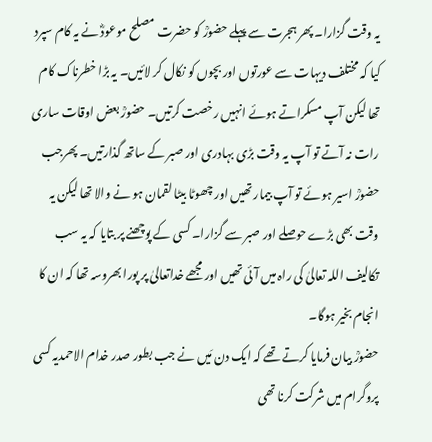یہ وقت گزارا۔ پھر ہجرت سے پہلے حضورؒ کو حضرت مصلح موعودؓ نے یہ کام سپرد کیا کہ مختلف دیہات سے عورتوں اور بچوں کو نکال کر لائیں۔ یہ بڑا خطرناک کام تھا لیکن آپ مسکراتے ہوئے انہیں رخصت کرتیں۔ حضورؒ بعض اوقات ساری رات نہ آتے تو آپ یہ وقت بڑی بہادری اور صبر کے ساتھ گذارتیں۔ پھرجب حضورؒ اسیر ہوئے تو آپ بیمار تھیں اور چھوٹا بیٹا لقمان ہو نے والا تھا لیکن یہ وقت بھی بڑے حوصلے اور صبر سے گزارا۔ کسی کے پوچھنے پر بتایا کہ یہ سب تکالیف اللہ تعالیٰ کی راہ میں آئی تھیں اور مجھے خداتعالیٰ پر پورا بھروسہ تھا کہ ان کا انجام بخیر ہوگا۔
حضورؒ بیان فرمایا کرتے تھے کہ ایک دن مَیں نے جب بطور صدر خدام الاحمدیہ کسی پروگرام میں شرکت کرنا تھی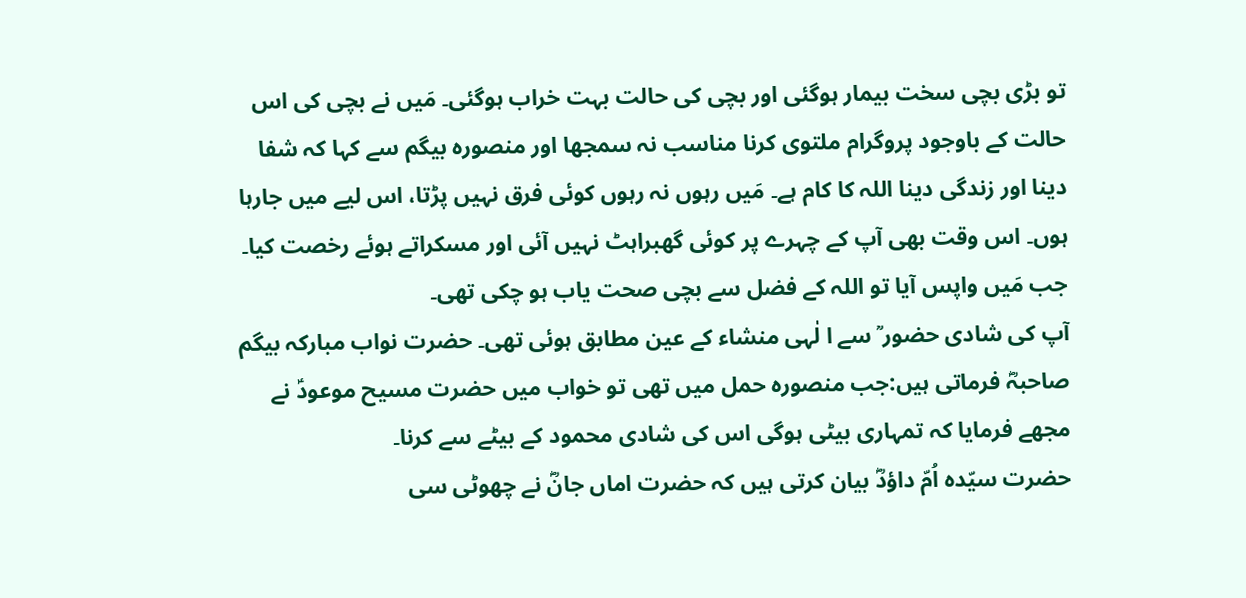تو بڑی بچی سخت بیمار ہوگئی اور بچی کی حالت بہت خراب ہوگئی۔ مَیں نے بچی کی اس حالت کے باوجود پروگرام ملتوی کرنا مناسب نہ سمجھا اور منصورہ بیگم سے کہا کہ شفا دینا اور زندگی دینا اللہ کا کام ہے۔ مَیں رہوں نہ رہوں کوئی فرق نہیں پڑتا، اس لیے میں جارہا ہوں۔ اس وقت بھی آپ کے چہرے پر کوئی گھبراہٹ نہیں آئی اور مسکراتے ہوئے رخصت کیا۔ جب مَیں واپس آیا تو اللہ کے فضل سے بچی صحت یاب ہو چکی تھی۔
آپ کی شادی حضور ؒ سے ا لٰہی منشاء کے عین مطابق ہوئی تھی۔ حضرت نواب مبارکہ بیگم صاحبہؓ فرماتی ہیں:جب منصورہ حمل میں تھی تو خواب میں حضرت مسیح موعودؑ نے مجھے فرمایا کہ تمہاری بیٹی ہوگی اس کی شادی محمود کے بیٹے سے کرنا۔
حضرت سیّدہ اُمّ داؤدؓ بیان کرتی ہیں کہ حضرت اماں جانؓ نے چھوٹی سی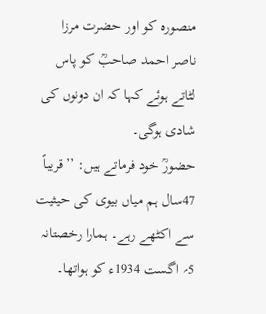منصورہ کو اور حضرت مرزا ناصر احمد صاحبؒ کو پاس لٹاتے ہوئے کہا کہ ان دونوں کی شادی ہوگی۔
حضورؒ خود فرماتے ہیں: ’’قریباً 47سال ہم میاں بیوی کی حیثیت سے اکٹھے رہے۔ ہمارا رخصتانہ 5؍ اگست 1934ء کو ہواتھا۔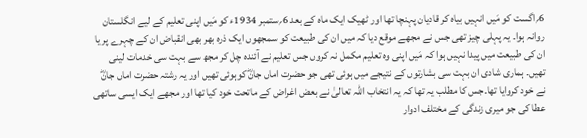6؍اگست کو مَیں انہیں بیاہ کر قادیان پہنچا تھا اور ٹھیک ایک ماہ کے بعد 6؍ستمبر 1934ء کو مَیں اپنی تعلیم کے لیے انگلستان روانہ ہوا۔ یہ پہلی چیز تھی جس نے مجھے موقع دیا کہ میں ان کی طبیعت کو سمجھوں ایک ذرہ بھر بھی انقباض ان کے چہرے پر یا ان کی طبیعت میں پیدا نہیں ہوا کہ مَیں اپنی وہ تعلیم مکمل نہ کروں جس تعلیم نے آئندہ چل کر مجھ سے بہت سی خدمات لینی تھیں۔ ہماری شادی ان بہت سی بشارتوں کے نتیجے میں ہوئی تھی جو حضرت اماں جانؓ کوہوئی تھیں اور یہ رشتہ حضرت اماں جانؓ نے خود کروایا تھا۔جس کا مطلب یہ تھا کہ یہ انتخاب اللہ تعالیٰ نے بعض اغراض کے ماتحت خود کیا تھا اور مجھے ایک ایسی ساتھی عطا کی جو میری زندگی کے مختلف ادوار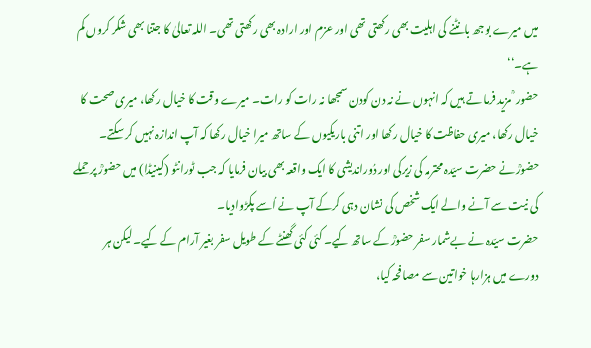میں میرے بوجھ بانٹنے کی اہلیت بھی رکھتی تھی اور عزم اور ارادہ بھی رکھتی تھی۔ اللہ تعالیٰ کا جتنا بھی شکر کروں کم ہے۔‘‘
حضور ؒ مزید فرما تے ہیں کہ انہوں نے نہ دن کودن سمجھا نہ رات کو رات۔ میرے وقت کا خیال رکھا، میری صحت کا خیال رکھا، میری حفاظت کا خیال رکھا اور اتنی باریکیوں کے ساتھ میرا خیال رکھا کہ آپ اندازہ نہیں کر سکتے۔
حضورؒ نے حضرت سیّدہ محترمہ کی زیرکی اور دُوراندیشی کا ایک واقعہ بھی بیان فرمایا کہ جب ٹورانٹو (کینیڈا) میں حضورؒ پر حملے کی نیت سے آنے والے ایک شخص کی نشان دہی کرکے آپ نے اُسے پکڑوادیا۔
حضرت سیّدہ نے بےشمار سفر حضورؒ کے ساتھ کیے۔ کئی کئی گھنٹے کے طویل سفر بغیر آرام کے کیے۔ لیکن ہر دورے میں ہزارہا خواتین سے مصافحہ کیا،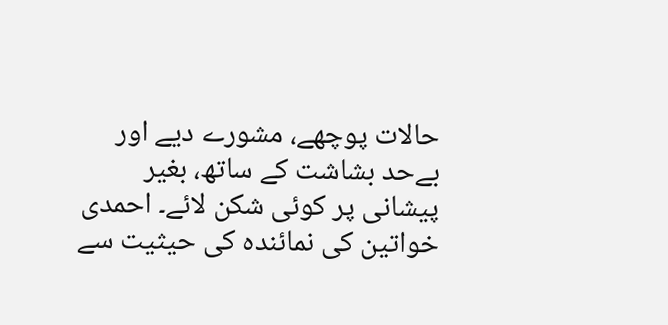حالات پوچھے، مشورے دیے اور بےحد بشاشت کے ساتھ، بغیر پیشانی پر کوئی شکن لائے۔ احمدی خواتین کی نمائندہ کی حیثیت سے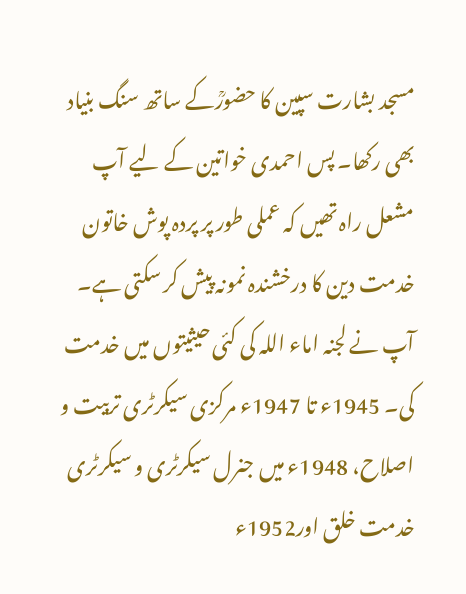مسجد بشارت سپین کا حضورؒکے ساتھ سنگ بنیاد بھی رکھا۔ پس احمدی خواتین کے لیے آپ مشعل راہ تھیں کہ عملی طور پر پردہ پوش خاتون خدمت دین کا درخشندہ نمونہ پیش کر سکتی ہے۔ آپ نے لجنہ اماء اللہ کی کئی حیثیتوں میں خدمت کی۔ 1945ء تا 1947ء مرکزی سیکرٹری تربیت و اصلاح، 1948ء میں جنرل سیکرٹری و سیکرٹری خدمت خلق اور1952ء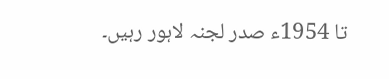تا 1954ء صدر لجنہ لاہور رہیں۔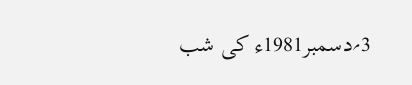3؍دسمبر1981ء کی شب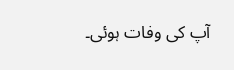آپ کی وفات ہوئی۔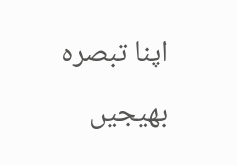اپنا تبصرہ بھیجیں